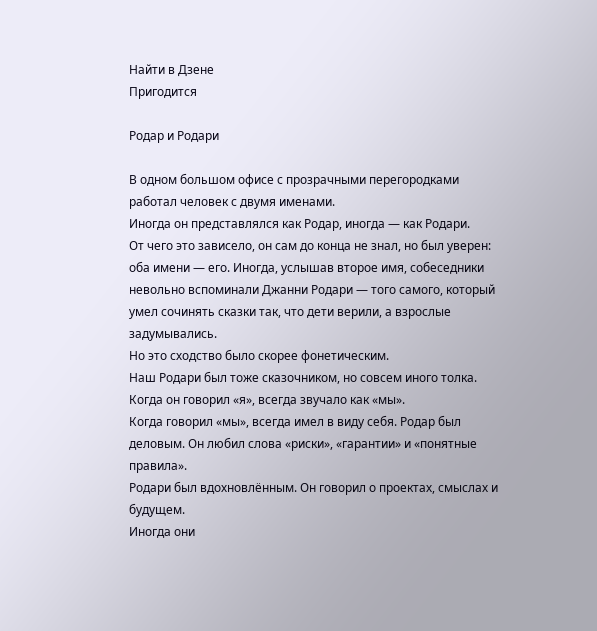Найти в Дзене
Пригодится

Родар и Родари

В одном большом офисе с прозрачными перегородками работал человек с двумя именами.
Иногда он представлялся как Родар, иногда — как Родари.
От чего это зависело, он сам до конца не знал, но был уверен: оба имени — его. Иногда, услышав второе имя, собеседники невольно вспоминали Джанни Родари — того самого, который умел сочинять сказки так, что дети верили, а взрослые задумывались.
Но это сходство было скорее фонетическим.
Наш Родари был тоже сказочником, но совсем иного толка.
Когда он говорил «я», всегда звучало как «мы».
Когда говорил «мы», всегда имел в виду себя. Родар был деловым. Он любил слова «риски», «гарантии» и «понятные правила».
Родари был вдохновлённым. Он говорил о проектах, смыслах и будущем.
Иногда они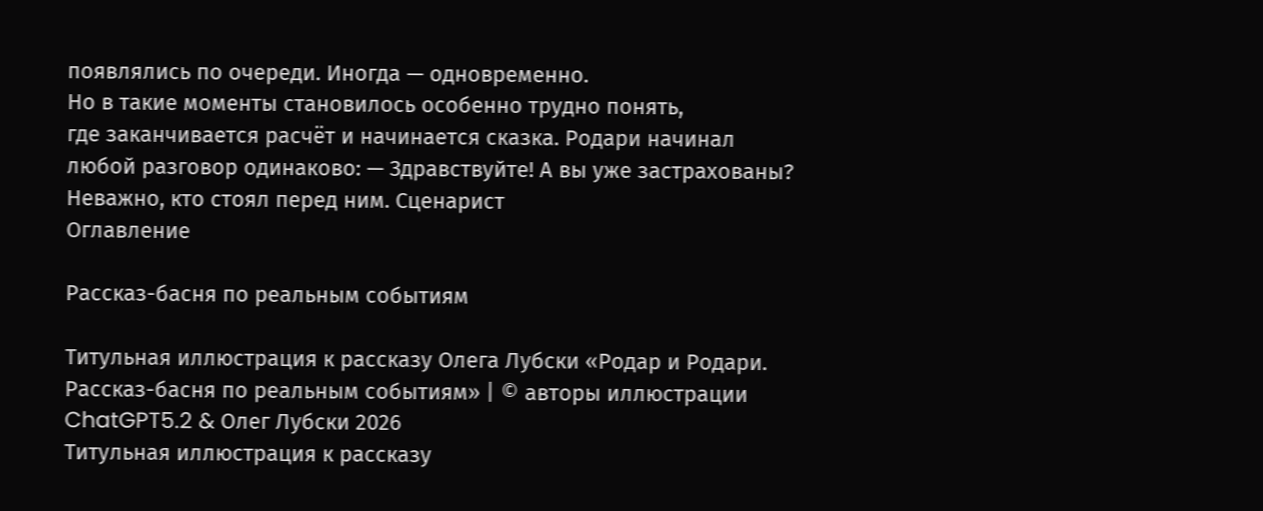появлялись по очереди. Иногда — одновременно.
Но в такие моменты становилось особенно трудно понять,
где заканчивается расчёт и начинается сказка. Родари начинал любой разговор одинаково: — Здравствуйте! А вы уже застрахованы? Неважно, кто стоял перед ним. Сценарист
Оглавление

Рассказ-басня по реальным событиям

Титульная иллюстрация к рассказу Олега Лубски «Родар и Родари. Рассказ-басня по реальным событиям» | © авторы иллюстрации ChatGPT5.2 & Олег Лубски 2026
Титульная иллюстрация к рассказу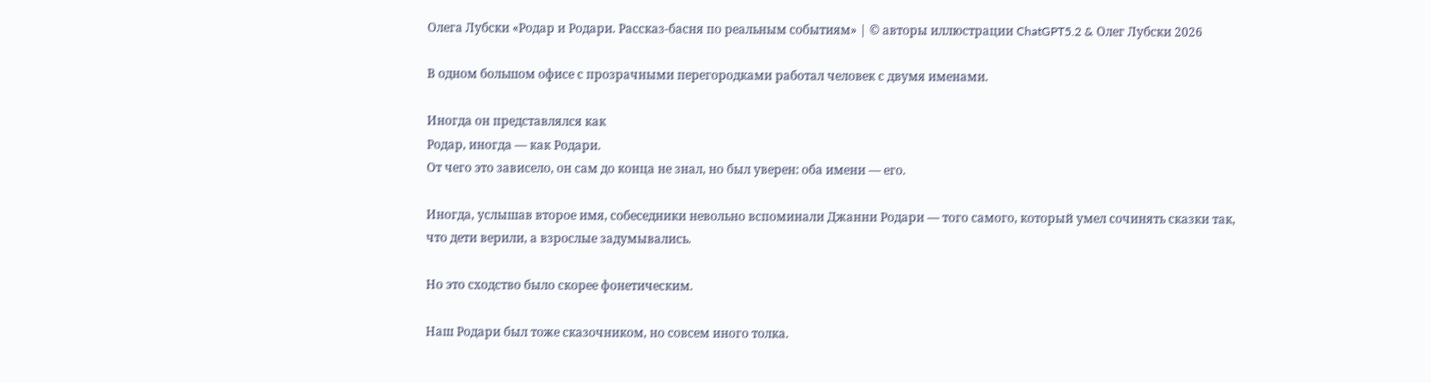Олега Лубски «Родар и Родари. Рассказ-басня по реальным событиям» | © авторы иллюстрации ChatGPT5.2 & Олег Лубски 2026

В одном большом офисе с прозрачными перегородками работал человек с двумя именами.

Иногда он представлялся как
Родар, иногда — как Родари.
От чего это зависело, он сам до конца не знал, но был уверен: оба имени — его.

Иногда, услышав второе имя, собеседники невольно вспоминали Джанни Родари — того самого, который умел сочинять сказки так, что дети верили, а взрослые задумывались.

Но это сходство было скорее фонетическим.

Наш Родари был тоже сказочником, но совсем иного толка.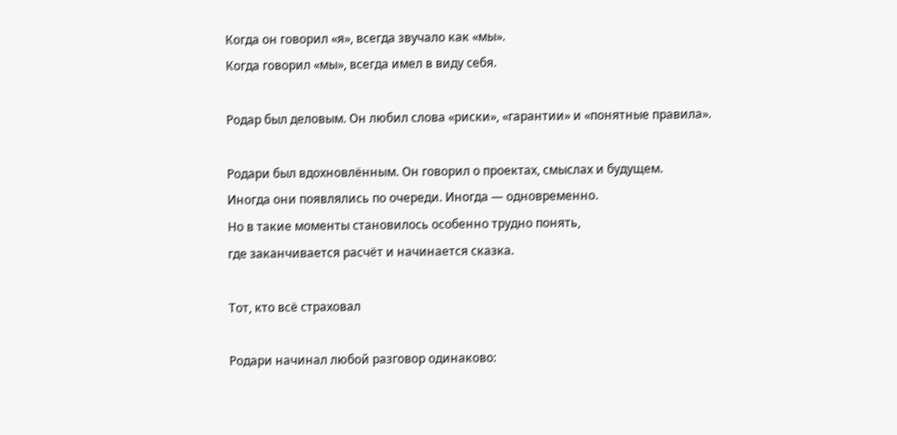Когда он говорил «я», всегда звучало как «мы».
Когда говорил «мы», всегда имел в виду себя.

Родар был деловым. Он любил слова «риски», «гарантии» и «понятные правила».

Родари был вдохновлённым. Он говорил о проектах, смыслах и будущем.
Иногда они появлялись по очереди. Иногда — одновременно.
Но в такие моменты становилось особенно трудно понять,
где заканчивается расчёт и начинается сказка.

Тот, кто всё страховал

Родари начинал любой разговор одинаково: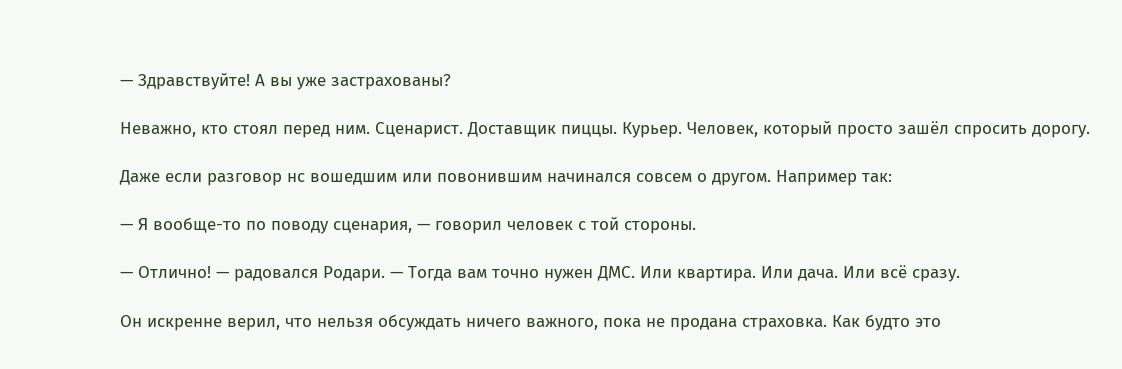— Здравствуйте! А вы уже застрахованы?

Неважно, кто стоял перед ним. Сценарист. Доставщик пиццы. Курьер. Человек, который просто зашёл спросить дорогу.

Даже если разговор нс вошедшим или повонившим начинался совсем о другом. Например так:

— Я вообще-то по поводу сценария, — говорил человек с той стороны.

— Отлично! — радовался Родари. — Тогда вам точно нужен ДМС. Или квартира. Или дача. Или всё сразу.

Он искренне верил, что нельзя обсуждать ничего важного, пока не продана страховка. Как будто это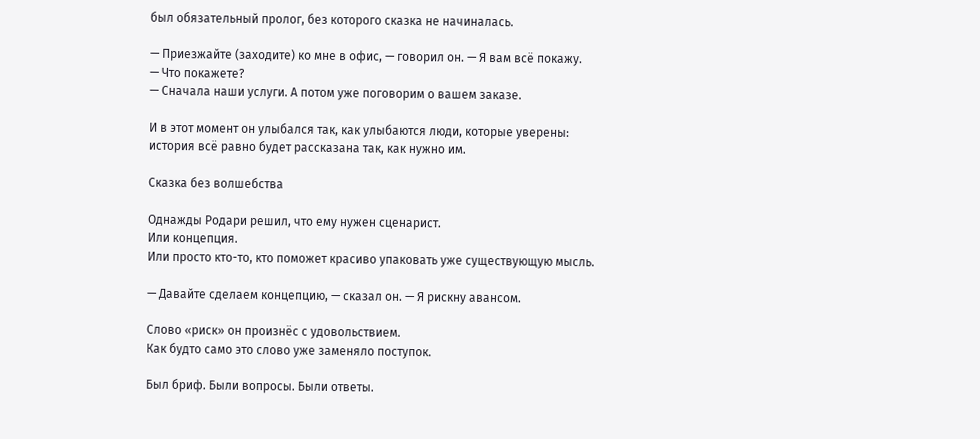был обязательный пролог, без которого сказка не начиналась.

— Приезжайте (заходите) ко мне в офис, — говорил он. — Я вам всё покажу.
— Что покажете?
— Сначала наши услуги. А потом уже поговорим о вашем заказе.

И в этот момент он улыбался так, как улыбаются люди, которые уверены:
история всё равно будет рассказана так, как нужно им.

Сказка без волшебства

Однажды Родари решил, что ему нужен сценарист.
Или концепция.
Или просто кто-то, кто поможет красиво упаковать уже существующую мысль.

— Давайте сделаем концепцию, — сказал он. — Я рискну авансом.

Слово «риск» он произнёс с удовольствием.
Как будто само это слово уже заменяло поступок.

Был бриф. Были вопросы. Были ответы.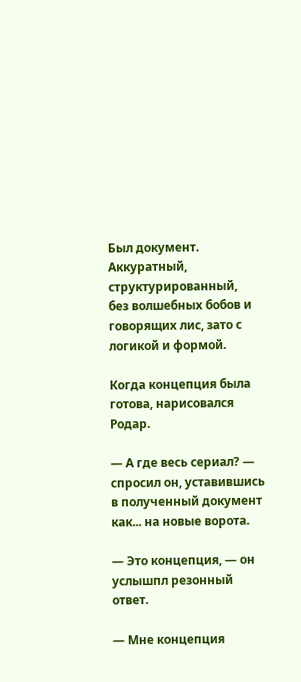Был документ. Аккуратный, структурированный,
без волшебных бобов и говорящих лис, зато с логикой и формой.

Когда концепция была готова, нарисовался Родар.

— А где весь сериал? — спросил он, уставившись в полученный документ как... на новые ворота.

— Это концепция, — он услышпл резонный ответ.

— Мне концепция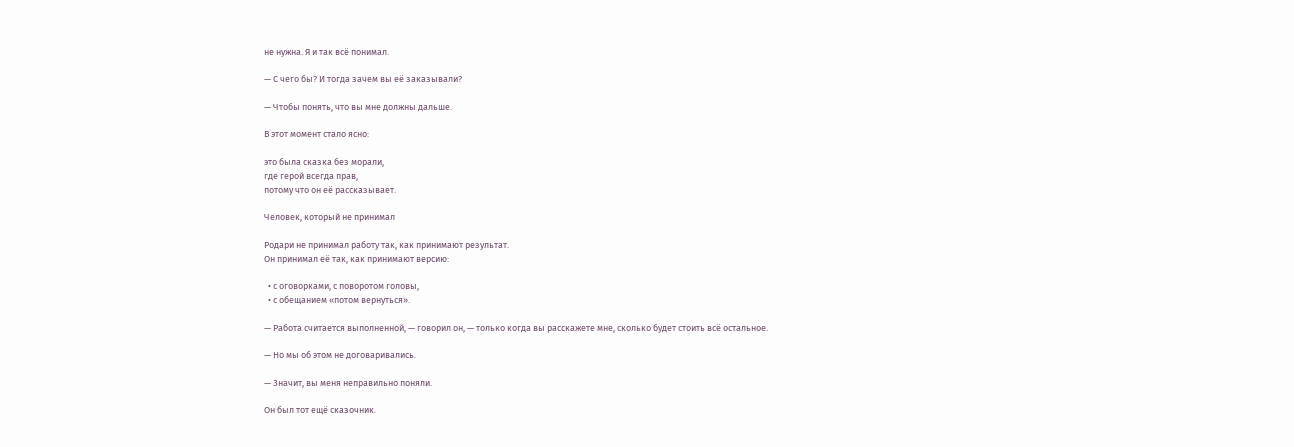не нужна. Я и так всё понимал.

— С чего бы? И тогда зачем вы её заказывали?

— Чтобы понять, что вы мне должны дальше.

В этот момент стало ясно:

это была сказка без морали,
где герой всегда прав,
потому что он её рассказывает.

Человек, который не принимал

Родари не принимал работу так, как принимают результат.
Он принимал её так, как принимают версию:

  • с оговорками, с поворотом головы,
  • с обещанием «потом вернуться».

— Работа считается выполненной, — говорил он, — только когда вы расскажете мне, сколько будет стоить всё остальное.

— Но мы об этом не договаривались.

— Значит, вы меня неправильно поняли.

Он был тот ещё сказочник.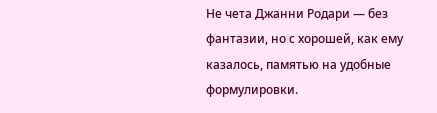Не чета Джанни Родари — без фантазии, но с хорошей, как ему казалось, памятью на удобные формулировки.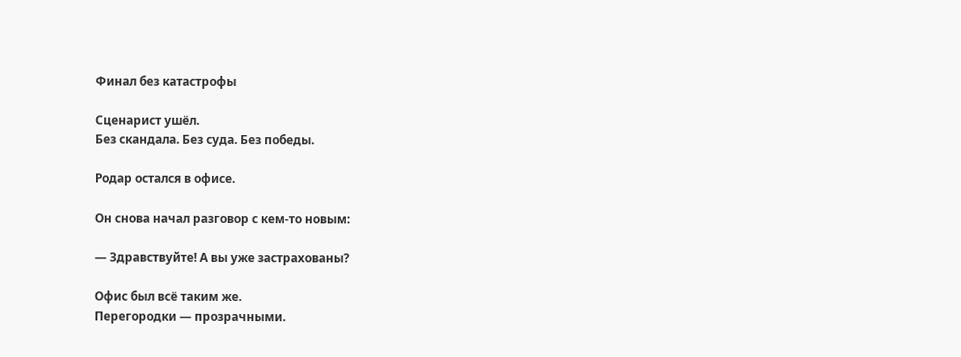Финал без катастрофы

Сценарист ушёл.
Без скандала. Без суда. Без победы.

Родар остался в офисе.

Он снова начал разговор с кем-то новым:

— Здравствуйте! А вы уже застрахованы?

Офис был всё таким же.
Перегородки — прозрачными.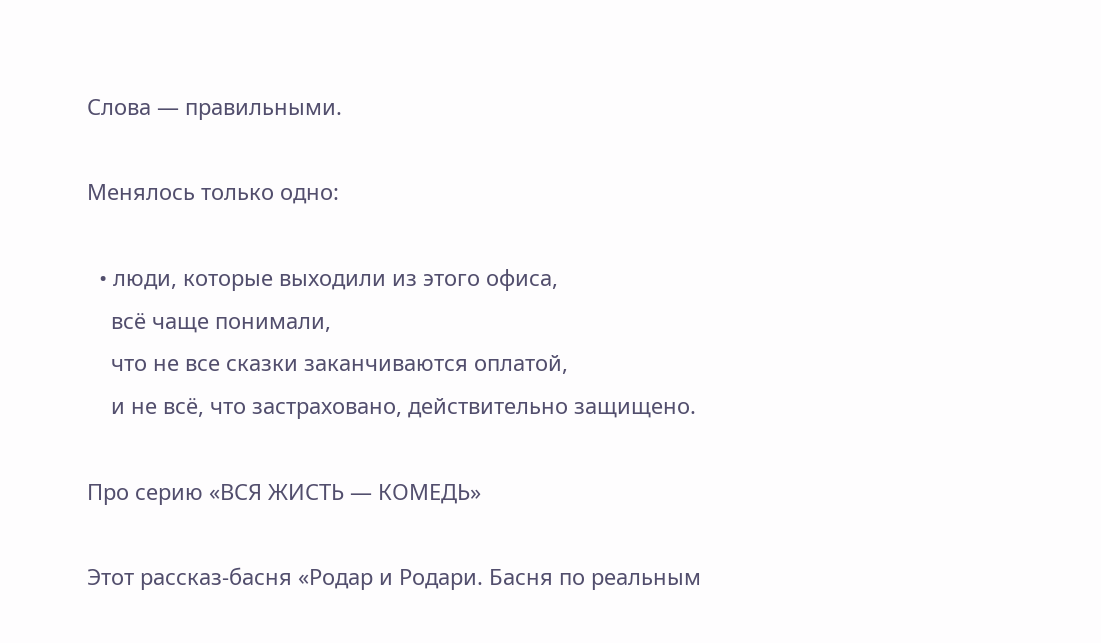Слова — правильными.

Менялось только одно:

  • люди, которые выходили из этого офиса,
    всё чаще понимали,
    что не все сказки заканчиваются оплатой,
    и не всё, что застраховано, действительно защищено.

Про серию «ВСЯ ЖИСТЬ — КОМЕДЬ»

Этот рассказ-басня «Родар и Родари. Басня по реальным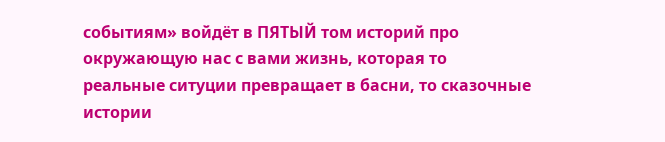событиям» войдёт в ПЯТЫЙ том историй про окружающую нас с вами жизнь, которая то реальные ситуции превращает в басни, то сказочные истории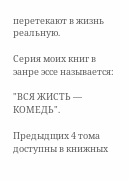перетекают в жизнь реальную.

Серия моих книг в эанре эссе называется:

"ВСЯ ЖИСТЬ — КОМЕДЬ".

Предыдщих 4 тома доступны в книжных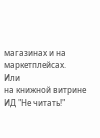магазинах и на маркетплейсах.
Или
на книжной витрине ИД "Не читать!"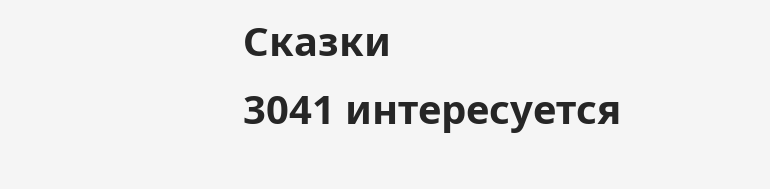Сказки
3041 интересуется